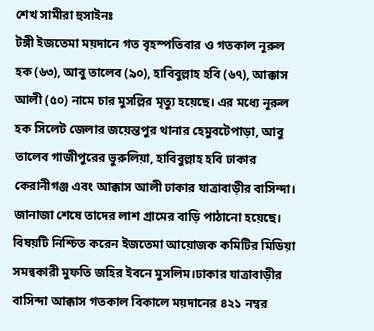শেখ সামীরা হুসাইনঃ
টঙ্গী ইজতেমা ময়দানে গত বৃহস্পতিবার ও গতকাল নূরুল হক (৬৩), আবু তালেব (৯০), হাবিবুল্লাহ হবি (৬৭), আক্কাস আলী (৫০) নামে চার মুসল্লির মৃত্যু হয়েছে। এর মধ্যে নূরুল হক সিলেট জেলার জয়েন্তপুর থানার হেমুবটেপাড়া, আবু তালেব গাজীপুরের ভুরুলিয়া, হাবিবুল্লাহ হবি ঢাকার কেরানীগঞ্জ এবং আক্কাস আলী ঢাকার যাত্রাবাড়ীর বাসিন্দা। জানাজা শেষে তাদের লাশ গ্রামের বাড়ি পাঠানো হয়েছে। বিষয়টি নিশ্চিত করেন ইজতেমা আয়োজক কমিটির মিডিয়া সমন্বকারী মুফতি জহির ইবনে মুসলিম।ঢাকার যাত্রাবাড়ীর বাসিন্দা আক্কাস গতকাল বিকালে ময়দানের ৪২১ নম্বর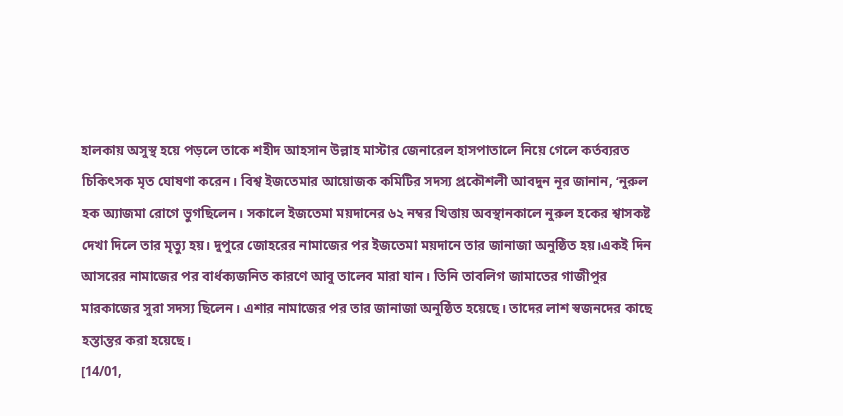হালকায় অসুস্থ হয়ে পড়লে তাকে শহীদ আহসান উল্লাহ মাস্টার জেনারেল হাসপাতালে নিয়ে গেলে কর্তব্যরত চিকিৎসক মৃত ঘোষণা করেন। বিশ্ব ইজতেমার আয়োজক কমিটির সদস্য প্রকৌশলী আবদুন নূর জানান, ‘নুরুল হক অ্যাজমা রোগে ভুগছিলেন। সকালে ইজতেমা ময়দানের ৬২ নম্বর খিত্তায় অবস্থানকালে নুরুল হকের শ্বাসকষ্ট দেখা দিলে তার মৃত্যু হয়। দুপুরে জোহরের নামাজের পর ইজতেমা ময়দানে তার জানাজা অনুষ্ঠিত হয়।একই দিন আসরের নামাজের পর বার্ধক্যজনিত কারণে আবু তালেব মারা যান। তিনি তাবলিগ জামাতের গাজীপুর মারকাজের সুরা সদস্য ছিলেন। এশার নামাজের পর তার জানাজা অনুষ্ঠিত হয়েছে। তাদের লাশ স্বজনদের কাছে হস্তান্তর করা হয়েছে।
[14/01,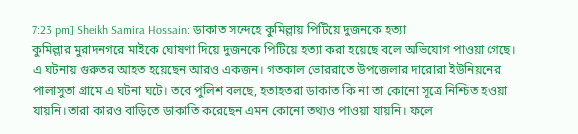7:23 pm] Sheikh Samira Hossain: ডাকাত সন্দেহে কুমিল্লায় পিটিয়ে দুজনকে হত্যা
কুমিল্লার মুরাদনগরে মাইকে ঘোষণা দিয়ে দুজনকে পিটিয়ে হত্যা করা হয়েছে বলে অভিযোগ পাওয়া গেছে। এ ঘটনায় গুরুতর আহত হয়েছেন আরও একজন। গতকাল ভোররাতে উপজেলার দারোরা ইউনিয়নের পালাসুতা গ্রামে এ ঘটনা ঘটে। তবে পুলিশ বলছে, হতাহতরা ডাকাত কি না তা কোনো সূত্রে নিশ্চিত হওয়া যায়নি।তারা কারও বাড়িতে ডাকাতি করেছেন এমন কোনো তথ্যও পাওয়া যায়নি। ফলে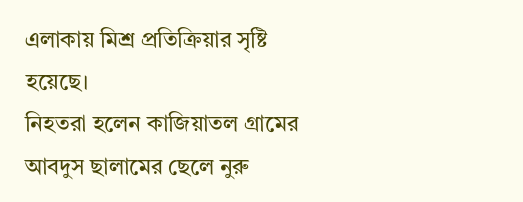এলাকায় মিশ্র প্রতিক্রিয়ার সৃষ্টি হয়েছে।
নিহতরা হলেন কাজিয়াতল গ্রামের আবদুস ছালামের ছেলে নুরু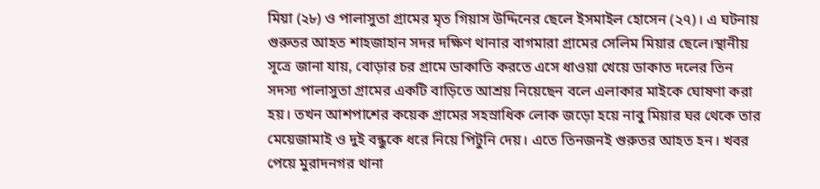মিয়া (২৮) ও পালাসুতা গ্রামের মৃত গিয়াস উদ্দিনের ছেলে ইসমাইল হোসেন (২৭)। এ ঘটনায় গুরুতর আহত শাহজাহান সদর দক্ষিণ থানার বাগমারা গ্রামের সেলিম মিয়ার ছেলে।স্থানীয় সূত্রে জানা যায়, বোড়ার চর গ্রামে ডাকাতি করতে এসে ধাওয়া খেয়ে ডাকাত দলের তিন সদস্য পালাসুতা গ্রামের একটি বাড়িতে আশ্রয় নিয়েছেন বলে এলাকার মাইকে ঘোষণা করা হয়। তখন আশপাশের কয়েক গ্রামের সহস্রাধিক লোক জড়ো হয়ে নাবু মিয়ার ঘর থেকে তার মেয়েজামাই ও দুই বন্ধুকে ধরে নিয়ে পিটুনি দেয়। এতে তিনজনই গুরুতর আহত হন। খবর পেয়ে মুরাদনগর থানা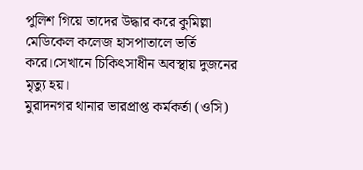পুলিশ গিয়ে তাদের উদ্ধার করে কুমিল্লা মেডিকেল কলেজ হাসপাতালে ভর্তি করে।সেখানে চিকিৎসাধীন অবস্থায় দুজনের মৃত্যু হয়।
মুরাদনগর থানার ভারপ্রাপ্ত কর্মকর্তা (ওসি)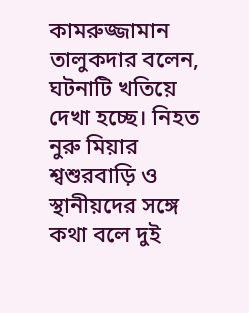কামরুজ্জামান তালুকদার বলেন, ঘটনাটি খতিয়ে দেখা হচ্ছে। নিহত নুরু মিয়ার শ্বশুরবাড়ি ও স্থানীয়দের সঙ্গে কথা বলে দুই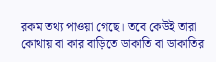রকম তথ্য পাওয়া গেছে। তবে কেউই তারা কোথায় বা কার বাড়িতে ডাকাতি বা ডাকাতির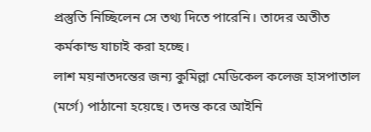প্রস্তুতি নিচ্ছিলেন সে তথ্য দিতে পারেনি। তাদের অতীত কর্মকান্ড যাচাই করা হচ্ছে।
লাশ ময়নাতদন্তের জন্য কুমিল্লা মেডিকেল কলেজ হাসপাতাল (মর্গে) পাঠানো হয়েছে। তদন্ত করে আইনি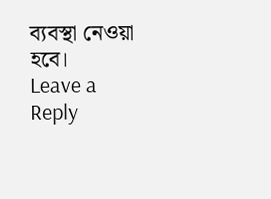ব্যবস্থা নেওয়া হবে।
Leave a Reply